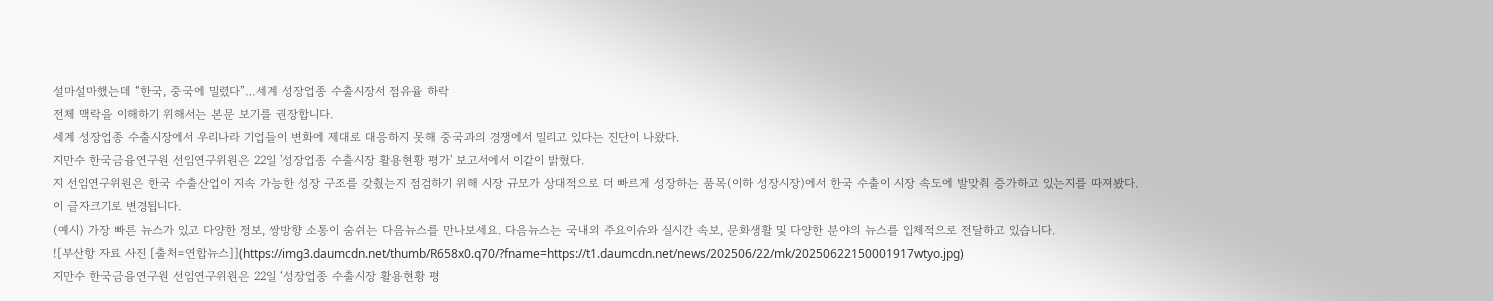설마설마했는데 “한국, 중국에 밀렸다”…세계 성장업종 수출시장서 점유율 하락
전체 맥락을 이해하기 위해서는 본문 보기를 권장합니다.
세계 성장업종 수출시장에서 우리나라 기업들이 변화에 제대로 대응하지 못해 중국과의 경쟁에서 밀리고 있다는 진단이 나왔다.
지만수 한국금융연구원 선임연구위원은 22일 '성장업종 수출시장 활용현황 평가' 보고서에서 이같이 밝혔다.
지 선임연구위원은 한국 수출산업이 지속 가능한 성장 구조를 갖췄는지 점검하기 위해 시장 규모가 상대적으로 더 빠르게 성장하는 품목(이하 성장시장)에서 한국 수출이 시장 속도에 발맞춰 증가하고 있는지를 따져봤다.
이 글자크기로 변경됩니다.
(예시) 가장 빠른 뉴스가 있고 다양한 정보, 쌍방향 소통이 숨쉬는 다음뉴스를 만나보세요. 다음뉴스는 국내외 주요이슈와 실시간 속보, 문화생활 및 다양한 분야의 뉴스를 입체적으로 전달하고 있습니다.
![부산항 자료 사진 [출처=연합뉴스]](https://img3.daumcdn.net/thumb/R658x0.q70/?fname=https://t1.daumcdn.net/news/202506/22/mk/20250622150001917wtyo.jpg)
지만수 한국금융연구원 선임연구위원은 22일 ‘성장업종 수출시장 활용현황 평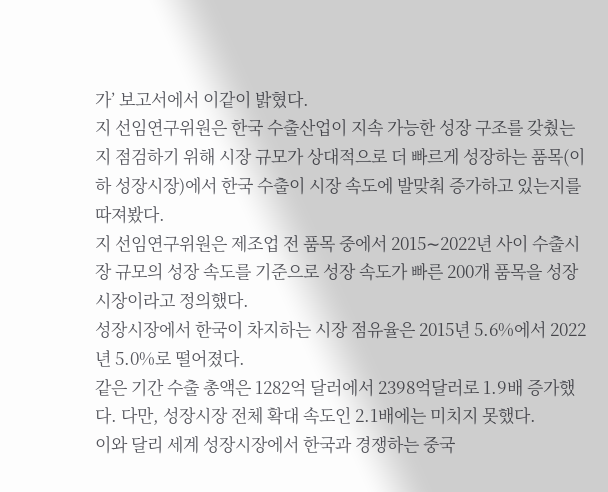가’ 보고서에서 이같이 밝혔다.
지 선임연구위원은 한국 수출산업이 지속 가능한 성장 구조를 갖췄는지 점검하기 위해 시장 규모가 상대적으로 더 빠르게 성장하는 품목(이하 성장시장)에서 한국 수출이 시장 속도에 발맞춰 증가하고 있는지를 따져봤다.
지 선임연구위원은 제조업 전 품목 중에서 2015∼2022년 사이 수출시장 규모의 성장 속도를 기준으로 성장 속도가 빠른 200개 품목을 성장시장이라고 정의했다.
성장시장에서 한국이 차지하는 시장 점유율은 2015년 5.6%에서 2022년 5.0%로 떨어졌다.
같은 기간 수출 총액은 1282억 달러에서 2398억달러로 1.9배 증가했다. 다만, 성장시장 전체 확대 속도인 2.1배에는 미치지 못했다.
이와 달리 세계 성장시장에서 한국과 경쟁하는 중국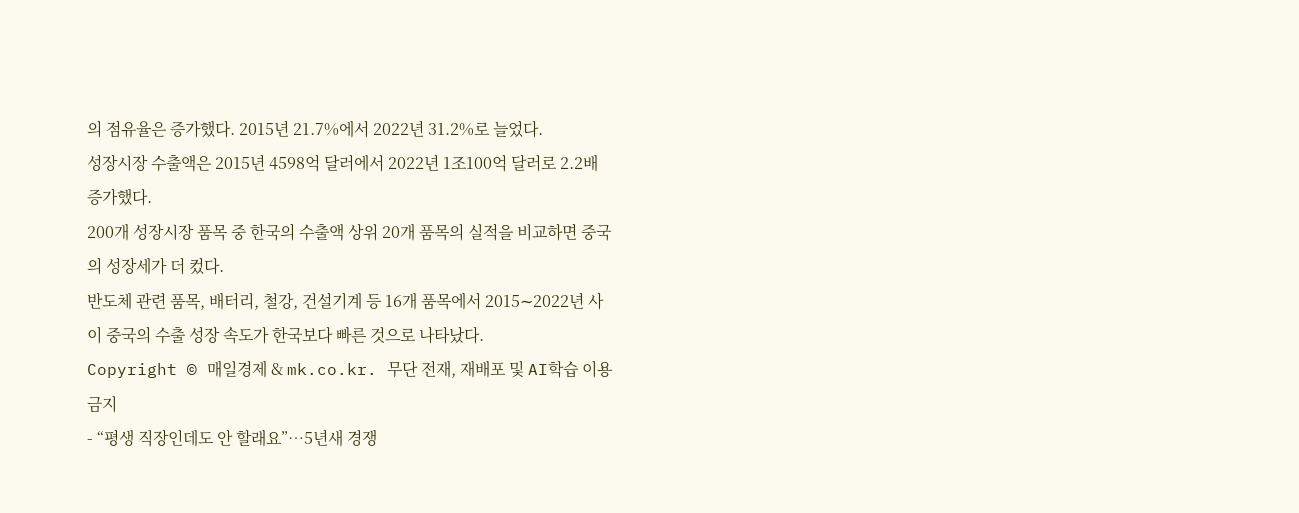의 점유율은 증가했다. 2015년 21.7%에서 2022년 31.2%로 늘었다.
성장시장 수출액은 2015년 4598억 달러에서 2022년 1조100억 달러로 2.2배 증가했다.
200개 성장시장 품목 중 한국의 수출액 상위 20개 품목의 실적을 비교하면 중국의 성장세가 더 컸다.
반도체 관련 품목, 배터리, 철강, 건설기계 등 16개 품목에서 2015∼2022년 사이 중국의 수출 성장 속도가 한국보다 빠른 것으로 나타났다.
Copyright © 매일경제 & mk.co.kr. 무단 전재, 재배포 및 AI학습 이용 금지
- “평생 직장인데도 안 할래요”…5년새 경쟁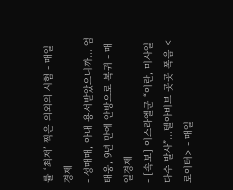률 ‘최저’ 찍은 의외의 시험 - 매일경제
- 성매매, 아내 용서받았으니까… 엄태웅, 9년 만에 안방으로 복귀 - 매일경제
- [속보] 이스라엘군 “이란, 미사일 다수 발사”…텔아비브 곳곳 폭음 <로이터> - 매일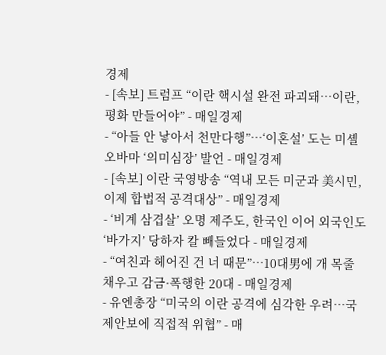경제
- [속보] 트럼프 “이란 핵시설 완전 파괴돼…이란, 평화 만들어야” - 매일경제
- “아들 안 낳아서 천만다행”…‘이혼설’ 도는 미셸 오바마 ‘의미심장’ 발언 - 매일경제
- [속보] 이란 국영방송 “역내 모든 미군과 美시민, 이제 합법적 공격대상” - 매일경제
- ‘비계 삼겹살’ 오명 제주도, 한국인 이어 외국인도 ‘바가지’ 당하자 칼 빼들었다 - 매일경제
- “여친과 헤어진 건 너 때문”…10대男에 개 목줄 채우고 감금·폭행한 20대 - 매일경제
- 유엔총장 “미국의 이란 공격에 심각한 우려…국제안보에 직접적 위협” - 매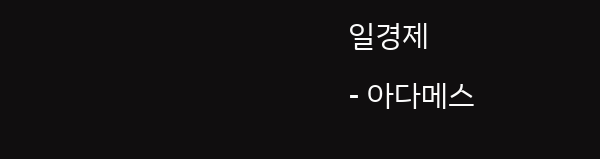일경제
- 아다메스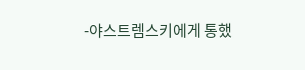-야스트렘스키에게 통했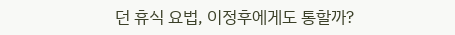던 휴식 요법, 이정후에게도 통할까?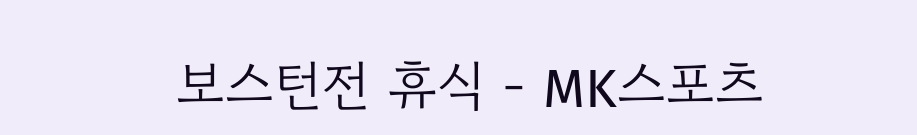보스턴전 휴식 - MK스포츠